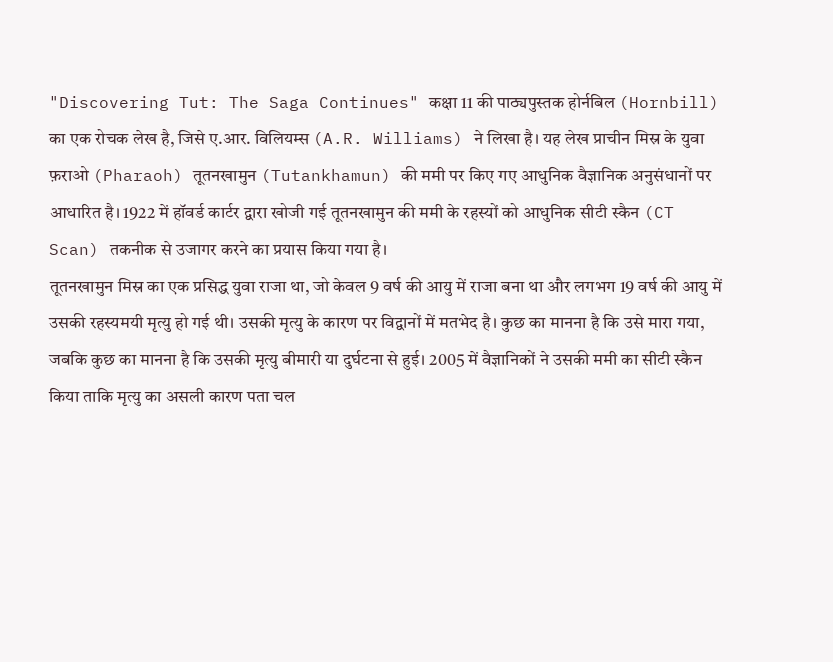"Discovering Tut: The Saga Continues" कक्षा 11 की पाठ्यपुस्तक होर्नबिल (Hornbill) का एक रोचक लेख है, जिसे ए.आर. विलियम्स (A.R. Williams) ने लिखा है। यह लेख प्राचीन मिस्र के युवा फ़राओ (Pharaoh) तूतनखामुन (Tutankhamun) की ममी पर किए गए आधुनिक वैज्ञानिक अनुसंधानों पर आधारित है। 1922 में हॉवर्ड कार्टर द्वारा खोजी गई तूतनखामुन की ममी के रहस्यों को आधुनिक सीटी स्कैन (CT Scan) तकनीक से उजागर करने का प्रयास किया गया है।
तूतनखामुन मिस्र का एक प्रसिद्ध युवा राजा था, जो केवल 9 वर्ष की आयु में राजा बना था और लगभग 19 वर्ष की आयु में उसकी रहस्यमयी मृत्यु हो गई थी। उसकी मृत्यु के कारण पर विद्वानों में मतभेद है। कुछ का मानना है कि उसे मारा गया, जबकि कुछ का मानना है कि उसकी मृत्यु बीमारी या दुर्घटना से हुई। 2005 में वैज्ञानिकों ने उसकी ममी का सीटी स्कैन किया ताकि मृत्यु का असली कारण पता चल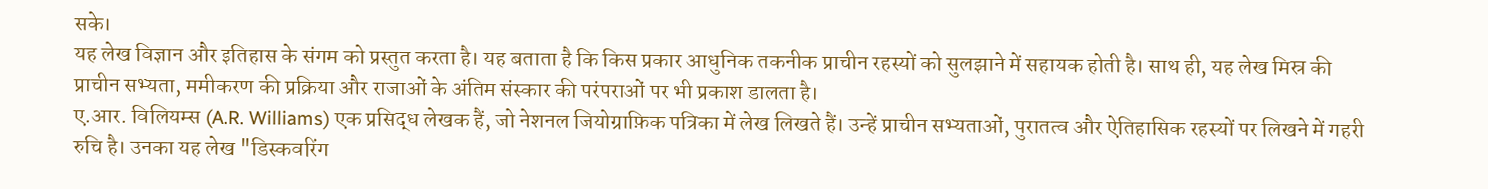सके।
यह लेख विज्ञान और इतिहास के संगम को प्रस्तुत करता है। यह बताता है कि किस प्रकार आधुनिक तकनीक प्राचीन रहस्यों को सुलझाने में सहायक होती है। साथ ही, यह लेख मिस्र की प्राचीन सभ्यता, ममीकरण की प्रक्रिया और राजाओं के अंतिम संस्कार की परंपराओं पर भी प्रकाश डालता है।
ए.आर. विलियम्स (A.R. Williams) एक प्रसिद्ध लेखक हैं, जो नेशनल जियोग्राफ़िक पत्रिका में लेख लिखते हैं। उन्हें प्राचीन सभ्यताओं, पुरातत्व और ऐतिहासिक रहस्यों पर लिखने में गहरी रुचि है। उनका यह लेख "डिस्कवरिंग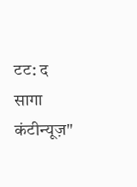टट: द सागा कंटीन्यूज़"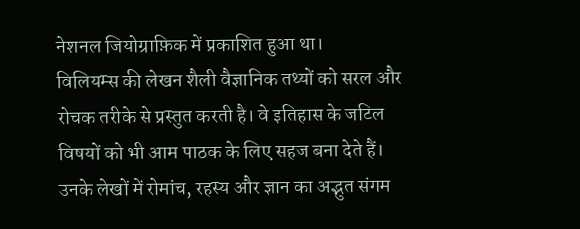नेशनल जियोग्राफ़िक में प्रकाशित हुआ था।
विलियम्स की लेखन शैली वैज्ञानिक तथ्यों को सरल और रोचक तरीके से प्रस्तुत करती है। वे इतिहास के जटिल विषयों को भी आम पाठक के लिए सहज बना देते हैं। उनके लेखों में रोमांच, रहस्य और ज्ञान का अद्भुत संगम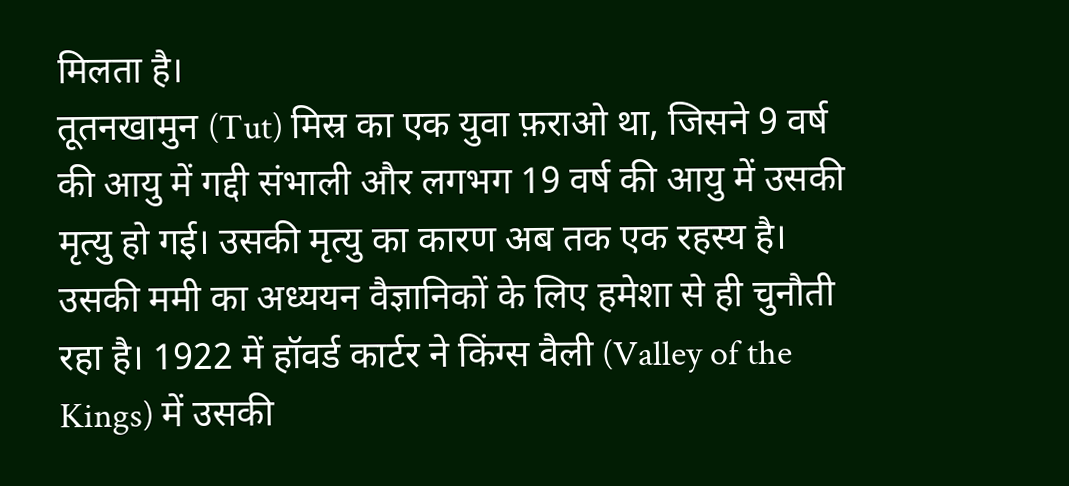मिलता है।
तूतनखामुन (Tut) मिस्र का एक युवा फ़राओ था, जिसने 9 वर्ष की आयु में गद्दी संभाली और लगभग 19 वर्ष की आयु में उसकी मृत्यु हो गई। उसकी मृत्यु का कारण अब तक एक रहस्य है। उसकी ममी का अध्ययन वैज्ञानिकों के लिए हमेशा से ही चुनौती रहा है। 1922 में हॉवर्ड कार्टर ने किंग्स वैली (Valley of the Kings) में उसकी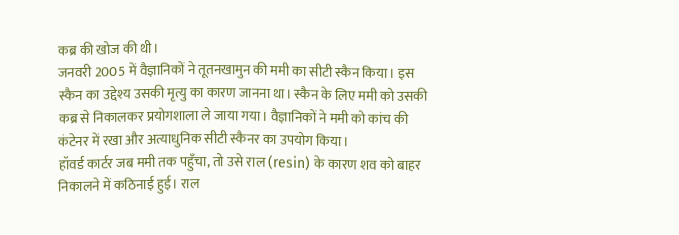कब्र की खोज की थी।
जनवरी 2005 में वैज्ञानिकों ने तूतनखामुन की ममी का सीटी स्कैन किया। इस स्कैन का उद्देश्य उसकी मृत्यु का कारण जानना था। स्कैन के लिए ममी को उसकी कब्र से निकालकर प्रयोगशाला ले जाया गया। वैज्ञानिकों ने ममी को कांच की कंटेनर में रखा और अत्याधुनिक सीटी स्कैनर का उपयोग किया।
हॉवर्ड कार्टर जब ममी तक पहुँचा, तो उसे राल (resin) के कारण शव को बाहर निकालने में कठिनाई हुई। राल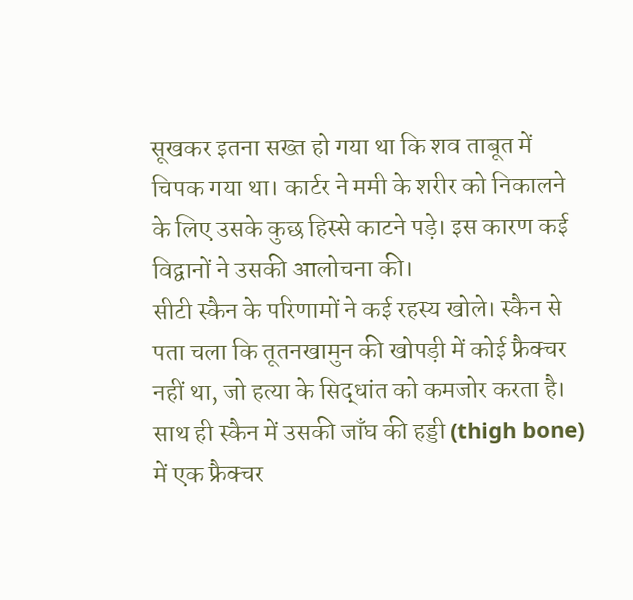सूखकर इतना सख्त हो गया था कि शव ताबूत में चिपक गया था। कार्टर ने ममी के शरीर को निकालने के लिए उसके कुछ हिस्से काटने पड़े। इस कारण कई विद्वानों ने उसकी आलोचना की।
सीटी स्कैन के परिणामों ने कई रहस्य खोले। स्कैन से पता चला कि तूतनखामुन की खोपड़ी में कोई फ्रैक्चर नहीं था, जो हत्या के सिद्धांत को कमजोर करता है। साथ ही स्कैन में उसकी जाँघ की हड्डी (thigh bone) में एक फ्रैक्चर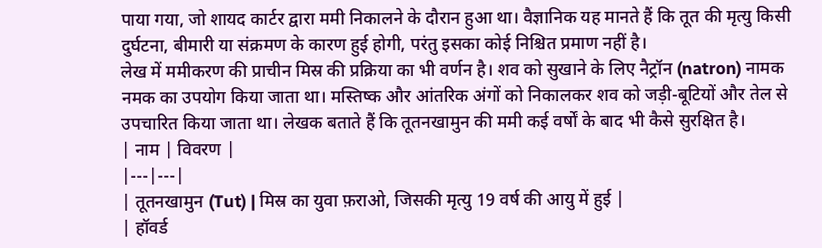पाया गया, जो शायद कार्टर द्वारा ममी निकालने के दौरान हुआ था। वैज्ञानिक यह मानते हैं कि तूत की मृत्यु किसी दुर्घटना, बीमारी या संक्रमण के कारण हुई होगी, परंतु इसका कोई निश्चित प्रमाण नहीं है।
लेख में ममीकरण की प्राचीन मिस्र की प्रक्रिया का भी वर्णन है। शव को सुखाने के लिए नैट्रॉन (natron) नामक नमक का उपयोग किया जाता था। मस्तिष्क और आंतरिक अंगों को निकालकर शव को जड़ी-बूटियों और तेल से उपचारित किया जाता था। लेखक बताते हैं कि तूतनखामुन की ममी कई वर्षों के बाद भी कैसे सुरक्षित है।
| नाम | विवरण |
|---|---|
| तूतनखामुन (Tut) | मिस्र का युवा फ़राओ, जिसकी मृत्यु 19 वर्ष की आयु में हुई |
| हॉवर्ड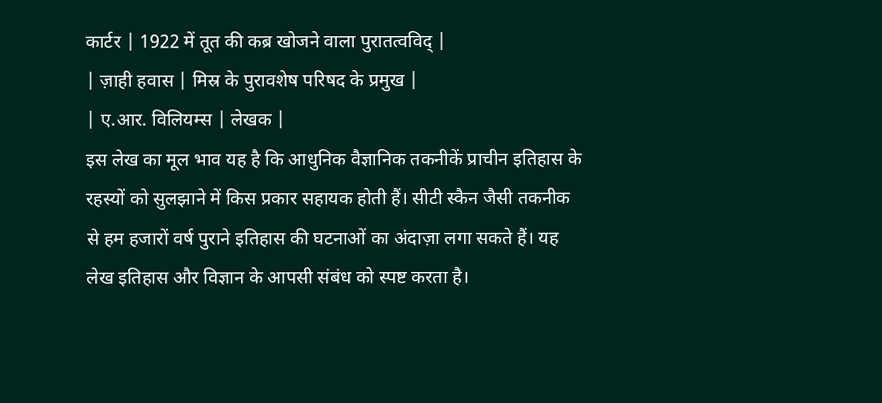कार्टर | 1922 में तूत की कब्र खोजने वाला पुरातत्वविद् |
| ज़ाही हवास | मिस्र के पुरावशेष परिषद के प्रमुख |
| ए.आर. विलियम्स | लेखक |
इस लेख का मूल भाव यह है कि आधुनिक वैज्ञानिक तकनीकें प्राचीन इतिहास के रहस्यों को सुलझाने में किस प्रकार सहायक होती हैं। सीटी स्कैन जैसी तकनीक से हम हजारों वर्ष पुराने इतिहास की घटनाओं का अंदाज़ा लगा सकते हैं। यह लेख इतिहास और विज्ञान के आपसी संबंध को स्पष्ट करता है।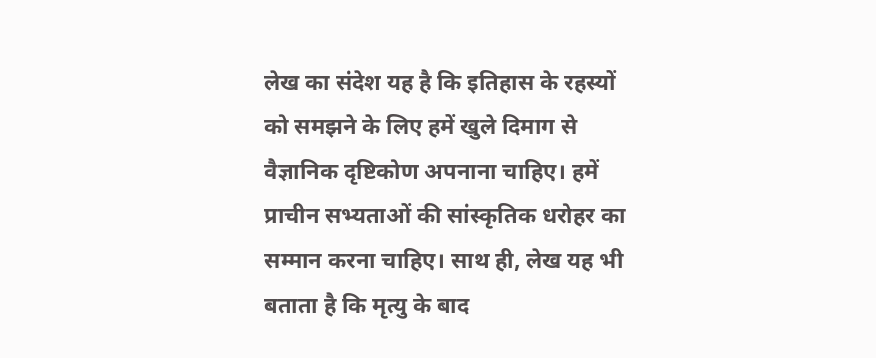लेख का संदेश यह है कि इतिहास के रहस्यों को समझने के लिए हमें खुले दिमाग से वैज्ञानिक दृष्टिकोण अपनाना चाहिए। हमें प्राचीन सभ्यताओं की सांस्कृतिक धरोहर का सम्मान करना चाहिए। साथ ही, लेख यह भी बताता है कि मृत्यु के बाद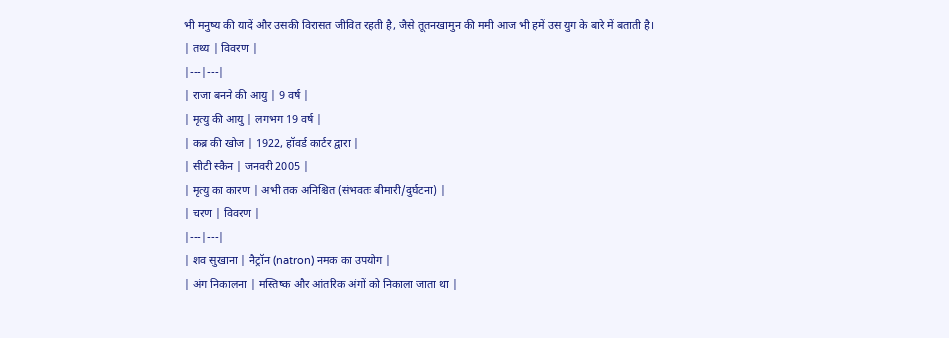भी मनुष्य की यादें और उसकी विरासत जीवित रहती है, जैसे तूतनखामुन की ममी आज भी हमें उस युग के बारे में बताती है।
| तथ्य | विवरण |
|---|---|
| राजा बनने की आयु | 9 वर्ष |
| मृत्यु की आयु | लगभग 19 वर्ष |
| कब्र की खोज | 1922, हॉवर्ड कार्टर द्वारा |
| सीटी स्कैन | जनवरी 2005 |
| मृत्यु का कारण | अभी तक अनिश्चित (संभवतः बीमारी/दुर्घटना) |
| चरण | विवरण |
|---|---|
| शव सुखाना | नैट्रॉन (natron) नमक का उपयोग |
| अंग निकालना | मस्तिष्क और आंतरिक अंगों को निकाला जाता था |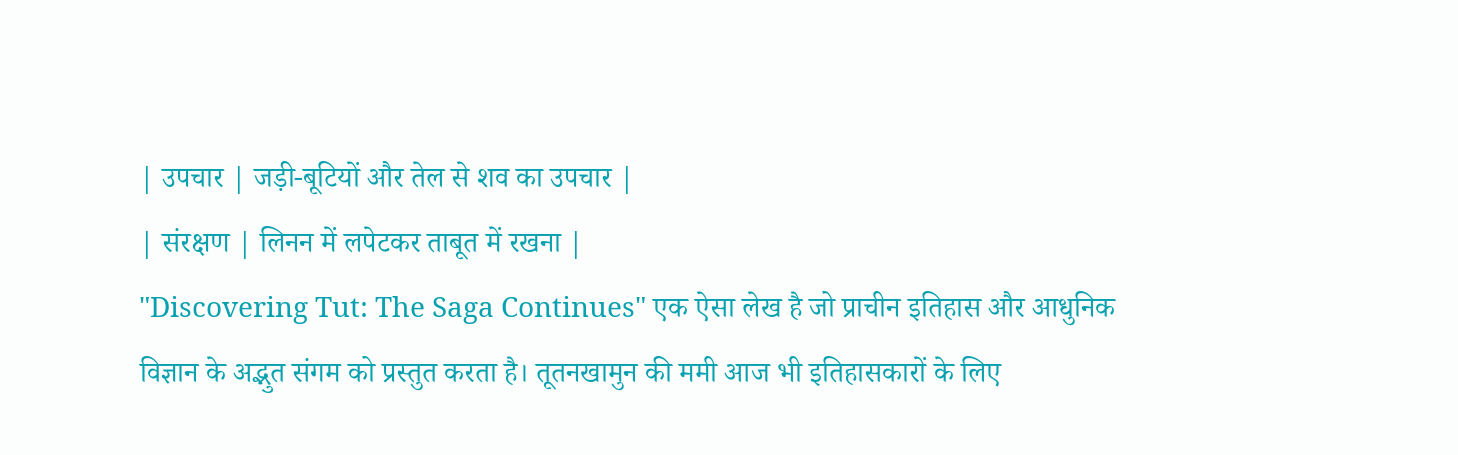| उपचार | जड़ी-बूटियों और तेल से शव का उपचार |
| संरक्षण | लिनन में लपेटकर ताबूत में रखना |
"Discovering Tut: The Saga Continues" एक ऐसा लेख है जो प्राचीन इतिहास और आधुनिक विज्ञान के अद्भुत संगम को प्रस्तुत करता है। तूतनखामुन की ममी आज भी इतिहासकारों के लिए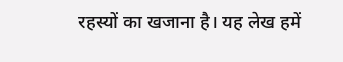रहस्यों का खजाना है। यह लेख हमें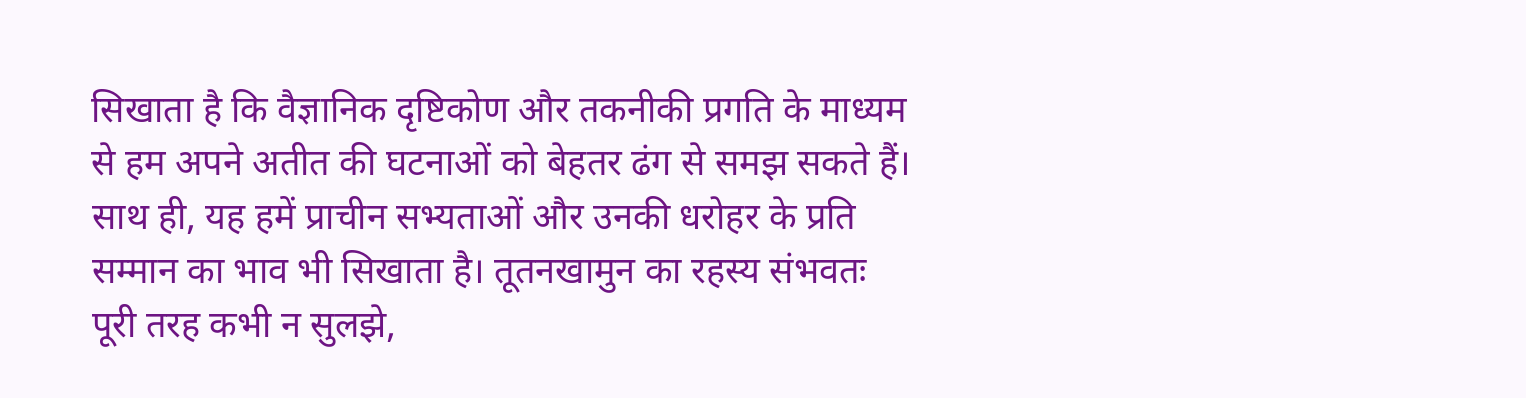सिखाता है कि वैज्ञानिक दृष्टिकोण और तकनीकी प्रगति के माध्यम से हम अपने अतीत की घटनाओं को बेहतर ढंग से समझ सकते हैं। साथ ही, यह हमें प्राचीन सभ्यताओं और उनकी धरोहर के प्रति सम्मान का भाव भी सिखाता है। तूतनखामुन का रहस्य संभवतः पूरी तरह कभी न सुलझे,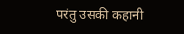परंतु उसकी कहानी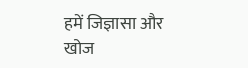हमें जिज्ञासा और खोज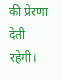की प्रेरणा देती रहेगी।